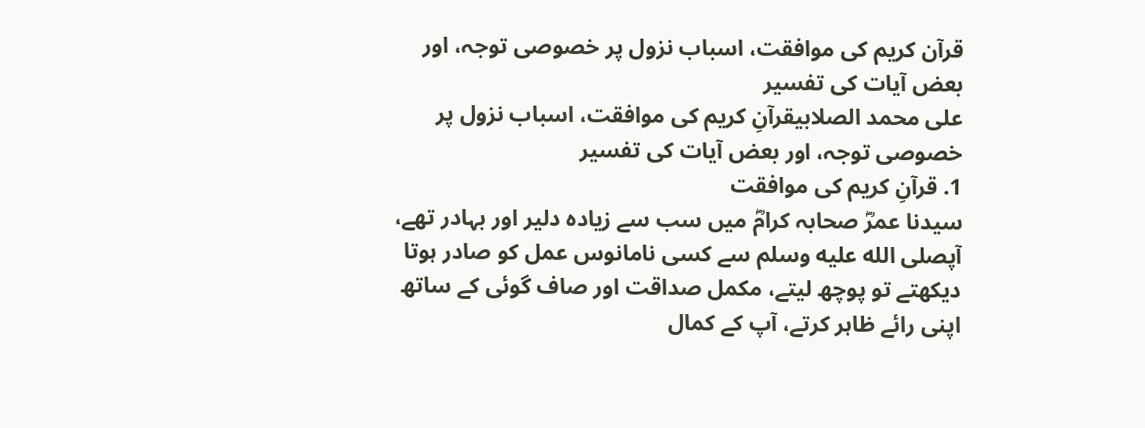قرآن کریم کی موافقت، اسباب نزول پر خصوصی توجہ، اور بعض آیات کی تفسیر
علی محمد الصلابیقرآنِ کریم کی موافقت، اسباب نزول پر خصوصی توجہ، اور بعض آیات کی تفسیر
1. قرآنِ کریم کی موافقت
سیدنا عمرؓ صحابہ کرامؓ میں سب سے زیادہ دلیر اور بہادر تھے، آپصلى الله عليه وسلم سے کسی نامانوس عمل کو صادر ہوتا دیکھتے تو پوچھ لیتے، مکمل صداقت اور صاف گوئی کے ساتھ اپنی رائے ظاہر کرتے، آپ کے کمال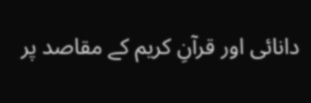دانائی اور قرآنِ کریم کے مقاصد پر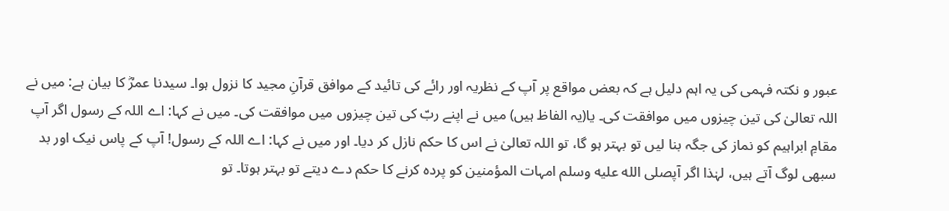عبور و نکتہ فہمی کی یہ اہم دلیل ہے کہ بعض مواقع پر آپ کے نظریہ اور رائے کی تائید کے موافق قرآنِ مجید کا نزول ہوا۔ سیدنا عمرؓ کا بیان ہے: میں نے اللہ تعالیٰ کی تین چیزوں میں موافقت کی۔ یا(یہ الفاظ ہیں) میں نے اپنے ربّ کی تین چیزوں میں موافقت کی۔ میں نے کہا: اے اللہ کے رسول اگر آپ مقامِ ابراہیم کو نماز کی جگہ بنا لیں تو بہتر ہو گا، تو اللہ تعالیٰ نے اس کا حکم نازل کر دیا۔ اور میں نے کہا: اے اللہ کے رسول! آپ کے پاس نیک اور بد سبھی لوگ آتے ہیں، لہٰذا اگر آپصلى الله عليه وسلم امہات المؤمنین کو پردہ کرنے کا حکم دے دیتے تو بہتر ہوتا۔ تو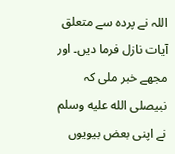اللہ نے پردہ سے متعلق آیات نازل فرما دیں۔ اور مجھے خبر ملی کہ نبیصلى الله عليه وسلم نے اپنی بعض بیویوں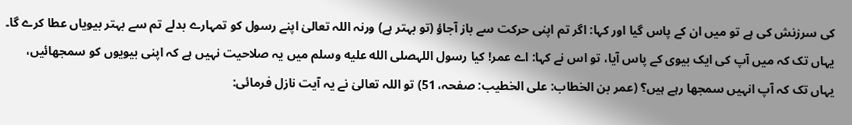کی سرزنش کی ہے تو میں ان کے پاس گیا اور کہا: اگر تم اپنی حرکت سے باز آجاؤ (تو بہتر ہے) ورنہ اللہ تعالیٰ اپنے رسول کو تمہارے بدلے تم سے بہتر بیویاں عطا کرے گا۔ یہاں تک کہ میں آپ کی ایک بیوی کے پاس آیا، تو اس نے کہا: اے عمر! کیا رسول اللہصلى الله عليه وسلم میں یہ صلاحیت نہیں ہے کہ اپنی بیویوں کو سمجھائیں، یہاں تک کہ آپ انہیں سمجھا رہے ہیں؟ (عمر بن الخطاب: علی الخطیب: صفحہ، 51) تو اللہ تعالیٰ نے یہ آیت نازل فرمائی: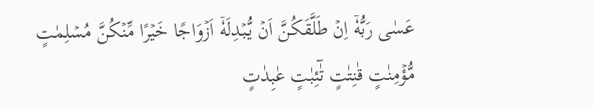عَسٰى رَبُّهٗۤ اِنۡ طَلَّقَكُنَّ اَنۡ يُّبۡدِلَهٗۤ اَزۡوَاجًا خَيۡرًا مِّنۡكُنَّ مُسۡلِمٰتٍ مُّؤۡمِنٰتٍ قٰنِتٰتٍ تٰٓئِبٰتٍ عٰبِدٰتٍ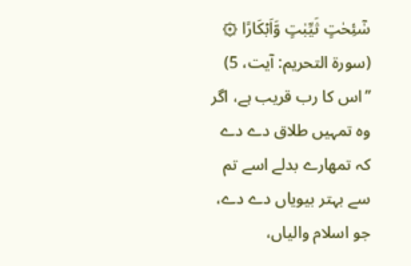سٰٓئِحٰتٍ ثَيِّبٰتٍ وَّاَبۡكَارًا ۞
(سورۃ التحريم: آیت، 5)
’’اس کا رب قریب ہے، اگر وہ تمہیں طلاق دے دے کہ تمھارے بدلے اسے تم سے بہتر بیویاں دے دے، جو اسلام والیاں،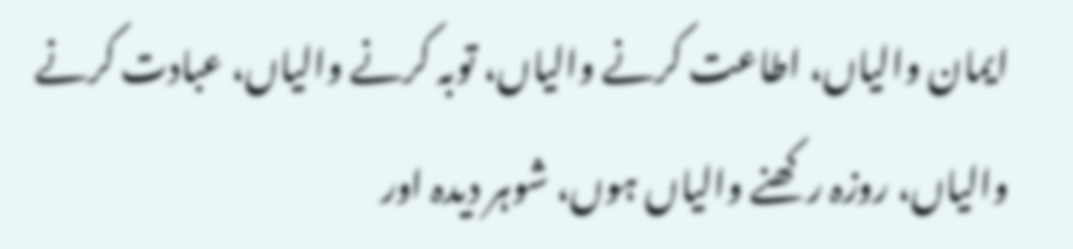ایمان والیاں، اطاعت کرنے والیاں، توبہ کرنے والیاں، عبادت کرنے والیاں، روزہ رکھنے والیاں ہوں، شوہر دیدہ اور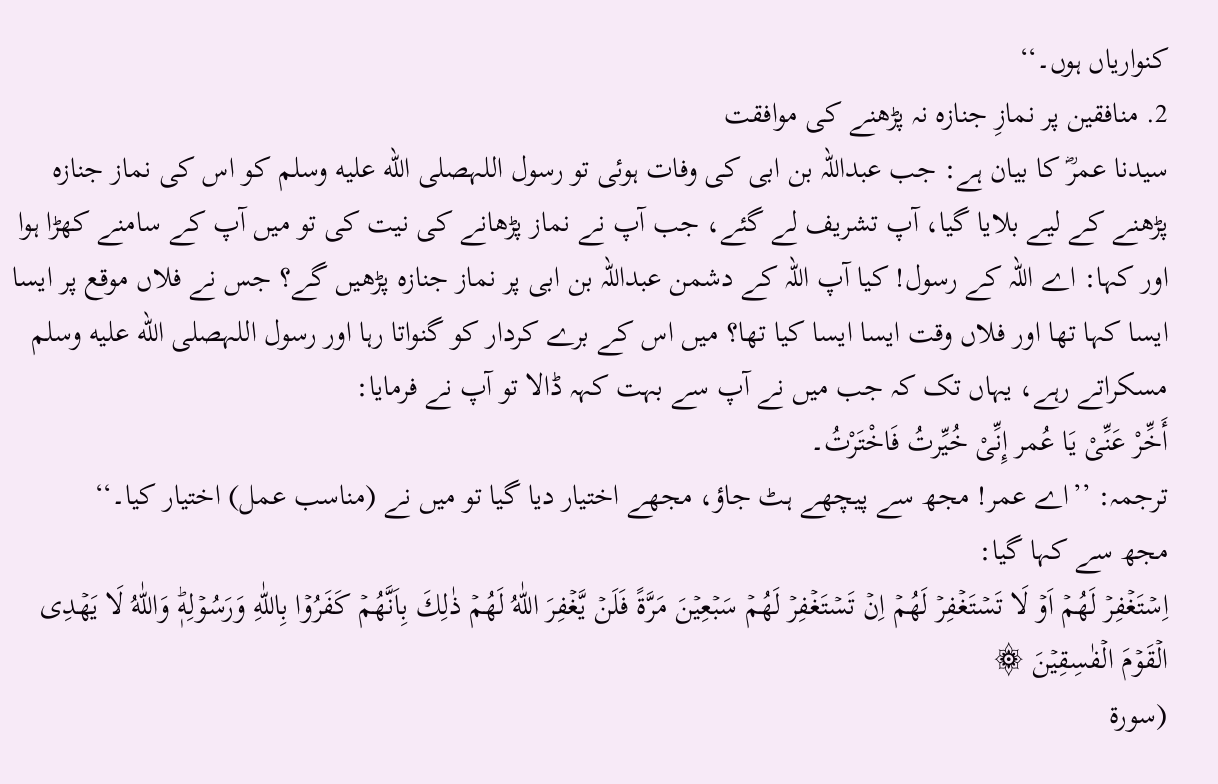کنواریاں ہوں۔‘‘
2. منافقین پر نمازِ جنازہ نہ پڑھنے کی موافقت
سیدنا عمرؓ کا بیان ہے: جب عبداللہ بن ابی کی وفات ہوئی تو رسول اللہصلى الله عليه وسلم کو اس کی نماز جنازہ پڑھنے کے لیے بلایا گیا، آپ تشریف لے گئے، جب آپ نے نماز پڑھانے کی نیت کی تو میں آپ کے سامنے کھڑا ہوا اور کہا: اے اللہ کے رسول! کیا آپ اللہ کے دشمن عبداللہ بن ابی پر نماز جنازہ پڑھیں گے؟ جس نے فلاں موقع پر ایسا ایسا کہا تھا اور فلاں وقت ایسا ایسا کیا تھا؟ میں اس کے برے کردار کو گنواتا رہا اور رسول اللہصلى الله عليه وسلم مسکراتے رہے، یہاں تک کہ جب میں نے آپ سے بہت کہہ ڈالا تو آپ نے فرمایا:
أَخِّرْ عَنِّیْ یَا عُمر إِنِّیْ خُیِّرتُ فَاخْتَرْتُ۔
ترجمہ: ’’اے عمر! مجھ سے پیچھے ہٹ جاؤ، مجھے اختیار دیا گیا تو میں نے (مناسب عمل) اختیار کیا۔‘‘
مجھ سے کہا گیا:
اِسۡتَغۡفِرۡ لَهُمۡ اَوۡ لَا تَسۡتَغۡفِرۡ لَهُمۡ اِنۡ تَسۡتَغۡفِرۡ لَهُمۡ سَبۡعِيۡنَ مَرَّةً فَلَنۡ يَّغۡفِرَ اللّٰهُ لَهُمۡ ذٰلِكَ بِاَنَّهُمۡ كَفَرُوۡا بِاللّٰهِ وَرَسُوۡلِهٖؕ وَاللّٰهُ لَا يَهۡدِى الۡقَوۡمَ الۡفٰسِقِيۡنَ ۞
(سورۃ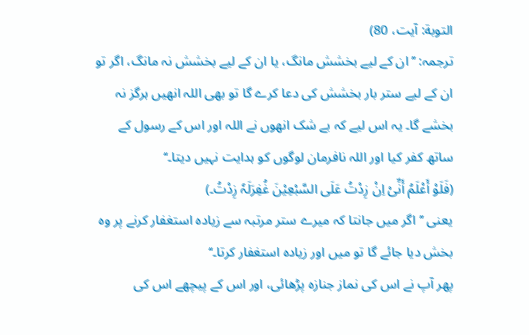التوبة: آیت، 80)
ترجمہ: ’’ان کے لیے بخشش مانگ، یا ان کے لیے بخشش نہ مانگ، اگر تو ان کے لیے ستر بار بخشش کی دعا کرے گا تو بھی اللہ انھیں ہرگز نہ بخشے گا۔ یہ اس لیے کہ بے شک انھوں نے اللہ اور اس کے رسول کے ساتھ کفر کیا اور اللہ نافرمان لوگوں کو ہدایت نہیں دیتا۔‘‘
(فَلَوْ أَعْلَمُ أَنِّیْ اِنْ زِدْتُ عَلَی السَّبْعِیْنَ غُفِرَلَہٗ زِدْتُ۔)
یعنی ’’اگر میں جانتا کہ میرے ستر مرتبہ سے زیادہ استغفار کرنے پر وہ بخش دیا جائے گا تو میں اور زیادہ استغفار کرتا۔‘‘
پھر آپ نے اس کی نماز جنازہ پڑھائی، اور اس کے پیچھے اس کی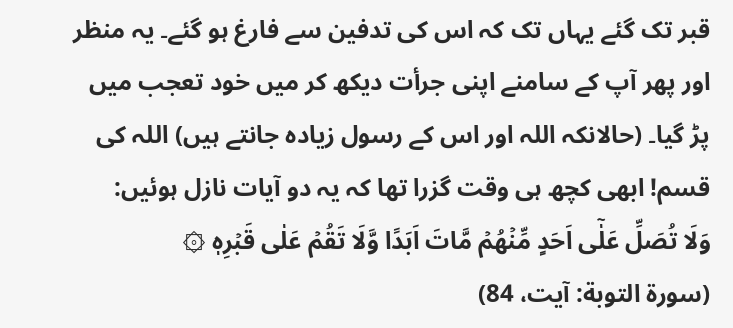قبر تک گئے یہاں تک کہ اس کی تدفین سے فارغ ہو گئے۔ یہ منظر اور پھر آپ کے سامنے اپنی جرأت دیکھ کر میں خود تعجب میں پڑ گیا۔ (حالانکہ اللہ اور اس کے رسول زیادہ جانتے ہیں) اللہ کی قسم! ابھی کچھ ہی وقت گزرا تھا کہ یہ دو آیات نازل ہوئیں:
وَلَا تُصَلِّ عَلٰٓى اَحَدٍ مِّنۡهُمۡ مَّاتَ اَبَدًا وَّلَا تَقُمۡ عَلٰى قَبۡرِهٖ ۞
(سورۃ التوبة: آیت، 84)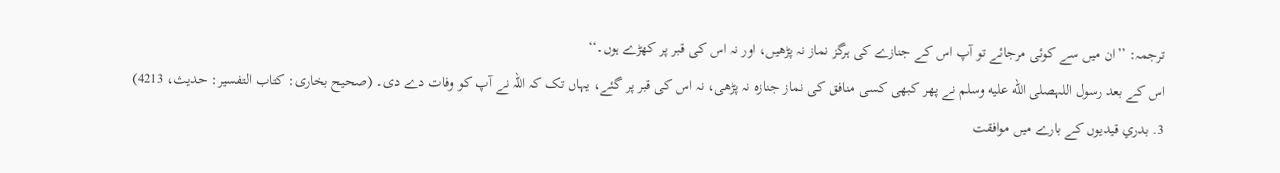ترجمہ: ’’ان میں سے کوئی مرجائے تو آپ اس کے جنازے کی ہرگز نماز نہ پڑھیں، اور نہ اس کی قبر پر کھڑے ہوں۔‘‘
اس کے بعد رسول اللہصلى الله عليه وسلم نے پھر کبھی کسی منافق کی نماز جنازہ نہ پڑھی، نہ اس کی قبر پر گئے، یہاں تک کہ اللہ نے آپ کو وفات دے دی۔ (صحیح بخاری: کتاب التفسیر: حدیث، 4213)
3. بدري قیدیوں کے بارے میں موافقت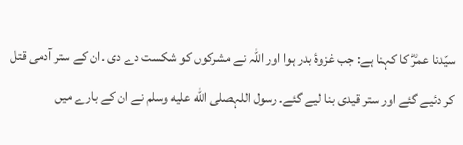سیّدنا عمرؓ کا کہنا ہے: جب غزوۂ بدر ہوا اور اللہ نے مشرکوں کو شکست دے دی ۔ان کے ستر آدمی قتل کر دئیے گئے اور ستر قیدی بنا لیے گئے۔ رسول اللہصلى الله عليه وسلم نے ان کے بارے میں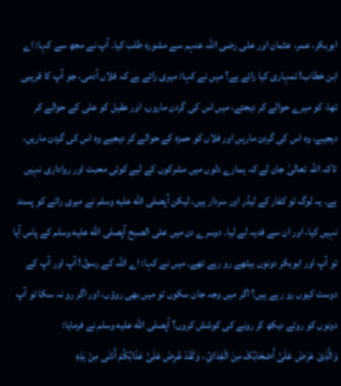ابوبکر، عمر، عثمان اور علی رضی اللہ عنہم سے مشورہ طلب کیا۔ آپ نے مجھ سے کہا: اے ابن خطاب! تمہاری کیا رائے ہے؟ میں نے کہا: میری رائے ہے کہ فلاں آدمی، جو آپ کا قریبی تھا، کو میرے حوالے کر دیجئے، میں اس کی گردن ماروں، اور عقیل کو علی کے حوالے کر دیجیے، وہ اس کی گردن ماریں اور فلاں کو حمزہ کے حوالے کر دیجیے وہ اس کی گردن ماریں، تاکہ اللہ تعالیٰ جان لے کہ ہمارے دلوں میں مشرکوں کے لیے کوئی محبت اور رواداری نہیں ہے۔ یہ لوگ تو کفار کے لیڈر اور سردار ہیں، لیکن آپصلى الله عليه وسلم نے میری رائے کو پسند نہیں کیا، اور ان سے فدیہ لے لیا۔ دوسرے دن میں علی الصبح آپصلى الله عليه وسلم کے پاس آیا تو آپ اور ابوبکر دونوں بیٹھے رو رہے تھے۔ میں نے کہا: اے اللہ کے رسول! آپ اور آپ کے دوست کیوں رو رہے ہیں؟ اگر میں وجہ جان سکوں تو میں بھی روؤں، اور اگر رو نہ سکا تو آپ دونوں کو روتے دیکھ کر رونے کی کوشش کروں؟ آپصلى الله عليه وسلم نے فرمایا:
وَالَّذِیْ عَرَضَ عَلَیَّ أَصْحَابُکَ مِنَ الْفِدَائِ ، وَلَقَدْ عُرِضَ عَلَیَّ عَذَابُکُمْ أَدْنٰی مِنْ ہٰذِہِ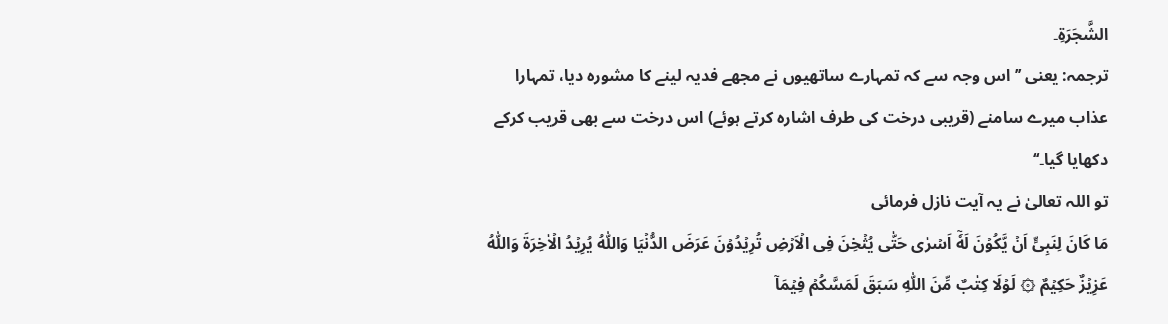الشَّجَرَۃِ۔
ترجمہ: یعنی ’’اس وجہ سے کہ تمہارے ساتھیوں نے مجھے فدیہ لینے کا مشورہ دیا، تمہارا عذاب میرے سامنے (قریبی درخت کی طرف اشارہ کرتے ہوئے) اس درخت سے بھی قریب کرکے دکھایا گیا۔‘‘
تو اللہ تعالیٰ نے یہ آیت نازل فرمائی
مَا كَانَ لِنَبِىٍّ اَنۡ يَّكُوۡنَ لَهٗۤ اَسۡرٰى حَتّٰى يُثۡخِنَ فِى الۡاَرۡضِ تُرِيۡدُوۡنَ عَرَضَ الدُّنۡيَا وَاللّٰهُ يُرِيۡدُ الۡاٰخِرَةَ وَاللّٰهُ عَزِيۡزٌ حَكِيۡمٌ ۞ لَوۡلَا كِتٰبٌ مِّنَ اللّٰهِ سَبَقَ لَمَسَّكُمۡ فِيۡمَاۤ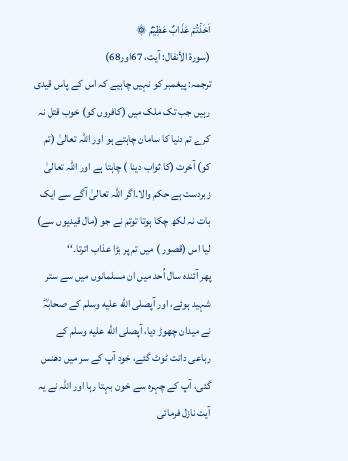اَخَذۡتُمۡ عَذَابٌ عَظِيۡمٌ ۞
(سورۃ الأنفال: آیت، 67اور68)
ترجمہ: پیغمبر کو نہیں چاہیے کہ اس کے پاس قیدی رہیں جب تک ملک میں (کافروں کو) خوب قتل نہ کرے تم دنیا کا سامان چاہتے ہو اور اللہ تعالیٰ (تم کو) آخرت (کا ثواب دینا ) چاہتا ہے اور اللہ تعالیٰ زبردست ہے حکم والا۔اگر اللہ تعالیٰ آگے سے ایک بات نہ لکھ چکا ہوتا توتم نے جو (مال قیدیوں سے) لیا اس (قصور ) میں تم پر بڑا عذاب اترتا۔‘‘
پھر آئندہ سال اُحد میں ان مسلمانوں میں سے ستر شہید ہوئے، اور آپصلى الله عليه وسلم کے صحابہؓ نے میدان چھوڑ دیا، آپصلى الله عليه وسلم کے رباعی دانت ٹوٹ گئے، خود آپ کے سر میں دھنس گئی، آپ کے چہرہ سے خون بہتا رہا اور اللہ نے یہ آیت نازل فرمائی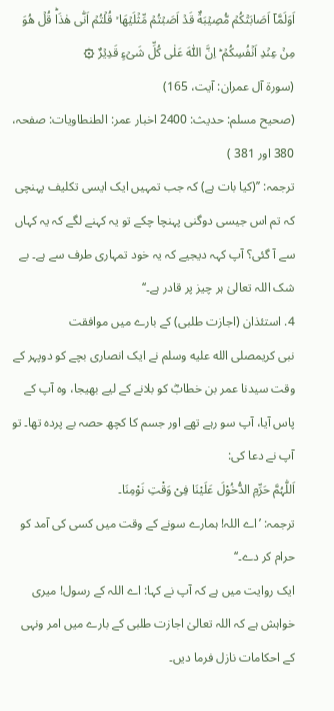اَوَلَمَّاۤ اَصَابَتۡكُمۡ مُّصِيۡبَةٌ قَدۡ اَصَبۡتُمۡ مِّثۡلَيۡهَا ۙ قُلۡتُمۡ اَنّٰى هٰذَاؕ قُلۡ هُوَ مِنۡ عِنۡدِ اَنۡفُسِكُمۡ ؕ اِنَّ اللّٰهَ عَلٰى كُلِّ شَىۡءٍ قَدِيۡرٌ ۞
(سورۃ آل عمران: آیت، 165)
(صحیح مسلم: حدیث: 2400 اخبار عمر: الطنطاویات: صفحہ، 380 اور 381 )
ترجمہ: ’’(کیا بات ہے) کہ جب تمہیں ایک ایسی تکلیف پہنچی کہ تم اس جیسی دوگنی پہنچا چکے تو یہ کہنے لگے کہ یہ کہاں سے آ گئی؟ آپ کہہ دیجیے کہ یہ خود تمہاری طرف سے ہے۔ بے شک اللہ تعالیٰ ہر چیز پر قادر ہے۔‘‘
4. استئذان (اجازت طلبی) کے بارے میں موافقت
نبی کریمصلى الله عليه وسلم نے ایک انصاری بچے کو دوپہر کے وقت سیدنا عمر بن خطابؓ کو بلانے کے لیے بھیجا، وہ آپ کے پاس آیا، آپ سو رہے تھے اور جسم کا کچھ حصہ بے پردہ تھا۔ تو آپ نے دعا کی:
اَللّٰہُمَّ حَرِّمِ الدُّخُوْلَ عَلَیْنَا فِیْ وَقْتِ نَوْمِنَا۔
ترجمہ: ’اے اللہ! ہمارے سونے کے وقت میں کسی کی آمد کو حرام کر دے۔‘‘
ایک روایت میں ہے کہ آپ نے کہا: اے اللہ کے رسول! میری خواہش ہے کہ اللہ تعالیٰ اجازت طلبی کے بارے میں امر ونہی کے احکامات نازل فرما دیں۔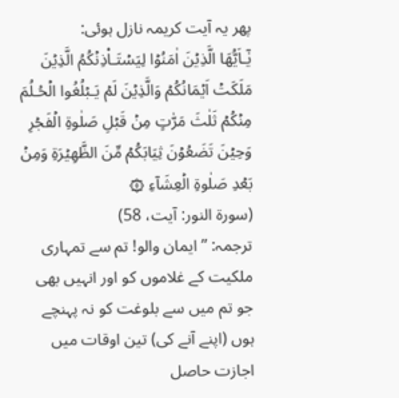پھر یہ آیت کریمہ نازل ہوئی:
يٰۤـاَيُّهَا الَّذِيۡنَ اٰمَنُوۡا لِيَسۡتَـاْذِنۡكُمُ الَّذِيۡنَ مَلَكَتۡ اَيۡمَانُكُمۡ وَالَّذِيۡنَ لَمۡ يَـبۡلُغُوا الۡحُـلُمَ مِنۡكُمۡ ثَلٰثَ مَرّٰتٍ مِنۡ قَبۡلِ صَلٰوةِ الۡفَجۡرِ وَحِيۡنَ تَضَعُوۡنَ ثِيَابَكُمۡ مِّنَ الظَّهِيۡرَةِ وَمِنۡ بَعۡدِ صَلٰوةِ الۡعِشَآءِ ۞
(سورۃ النور: آیت، 58)
ترجمہ: ’’ایمان والو! تم سے تمہاری ملکیت کے غلاموں کو اور انہیں بھی جو تم میں سے بلوغت کو نہ پہنچے ہوں (اپنے آنے کی) تین اوقات میں اجازت حاصل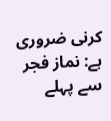کرنی ضروری ہے: نماز فجر سے پہلے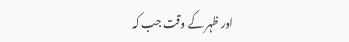اور ظہر کے وقت جب کہ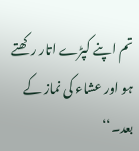تم اپنے کپڑے اتار رکھتے ہو اور عشاء کی نماز کے بعد۔‘‘